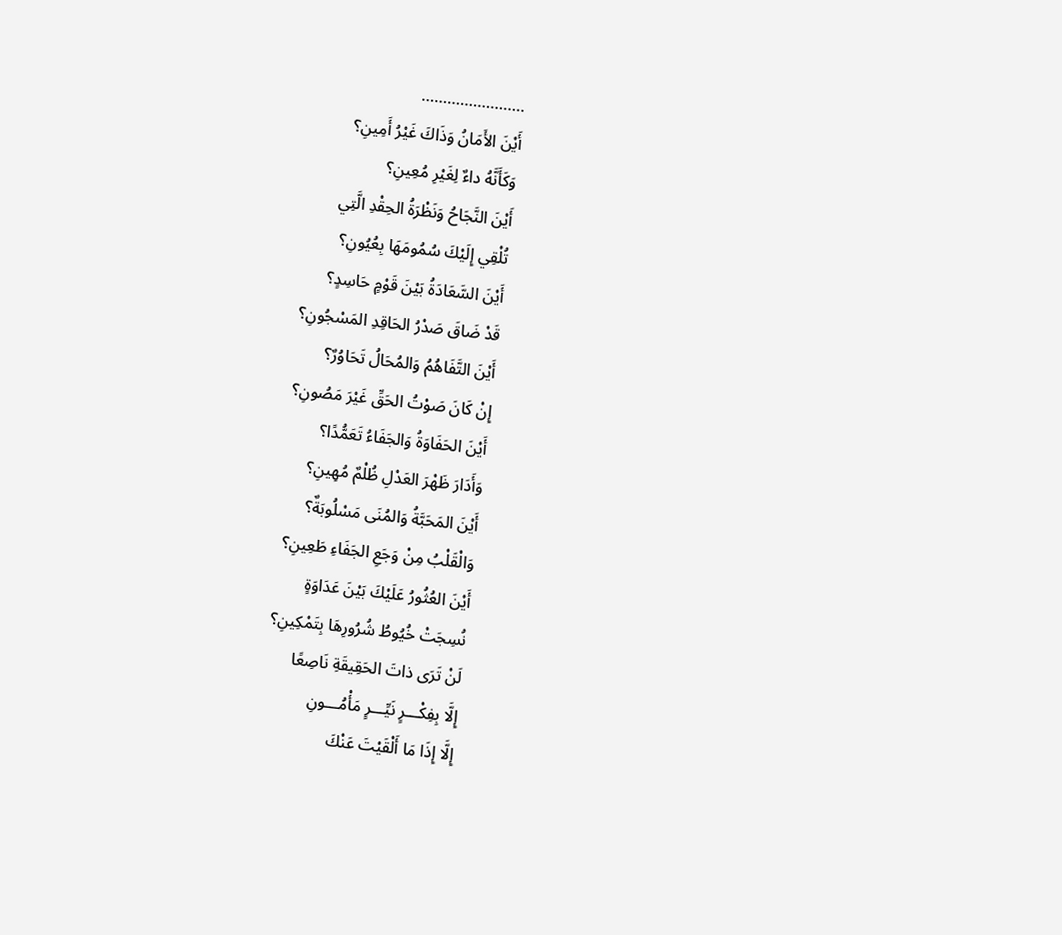……………………
أَيْنَ الأَمَانُ وَذَاكَ غَيْرُ أَمِينِ؟
وَكَأَنَّهُ داءٌ لِغَيْرِ مُعِينِ؟
أَيْنَ النَّجَاحُ وَنَظْرَةُ الحِقْدِ الَّتِي
تُلْقِي إِلَيْكَ سُمُومَهَا بِعُيُونِ؟
أَيْنَ السَّعَادَةُ بَيْنَ قَوْمٍ حَاسِدٍ؟
قَدْ ضَاقَ صَدْرُ الحَاقِدِ المَسْجُونِ؟
أَيْنَ التَّفَاهُمُ وَالمُحَالُ تَحَاوُرٌ؟
إِنْ كَانَ صَوْتُ الحَقِّ غَيْرَ مَصُونِ؟
أَيْنَ الحَفَاوَةُ وَالجَفَاءُ تَعَمُّدًا؟
وَأَدَارَ ظَهْرَ العَدْلِ ظُلْمٌ مُهِينِ؟
أَيْنَ المَحَبَّةُ وَالمُنَى مَسْلُوبَةٌ؟
وَالْقَلْبُ مِنْ وَجَعِ الجَفَاءِ طَعِينِ؟
أَيْنَ العُثُورُ عَلَيْكَ بَيْنَ عَدَاوَةٍ
نُسِجَتْ خُيُوطُ شُرُورِهَا بِتَمْكِينِ؟
لَنْ تَرَى ذاتَ الحَقِيقَةِ نَاصِعًا
إِلَّا بِفِكْـــرٍ نَيِّـــرٍ مَأْمُـــونِ
إِلَّا إِذَا مَا أَلْقَيْتَ عَنْكَ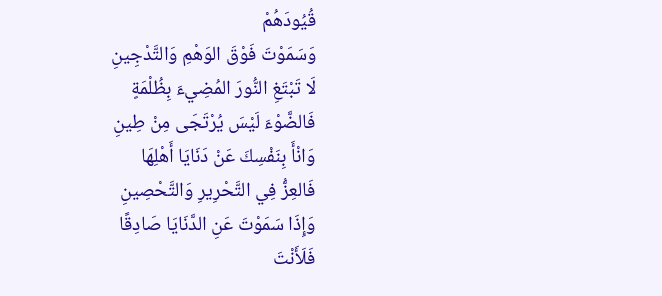قُيُودَهُمْ
وَسَمَوْتَ فَوْقَ الوَهْمِ وَالتَّدْجِينِ
لَا تَبْتَغِ النُّورَ المُضِيءَ بِظُلْمَةٍ
فَالضَّوْءَ لَيْسَ يُرْتَجَى مِنْ طِينِ
وَانْأَ بِنَفْسِكَ عَنْ دَنَايَا أَهْلِهَا
فَالعِزُّ فِي التَّحْرِيرِ وَالتَّحْصِينِ
وَإِذَا سَمَوْتَ عَنِ الدَّنَايَا صَادِقًا
فَلَأَنْتَ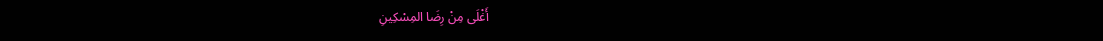أَغْلَى مِنْ رِضَا المِسْكِينِ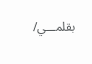بقلمـــي/